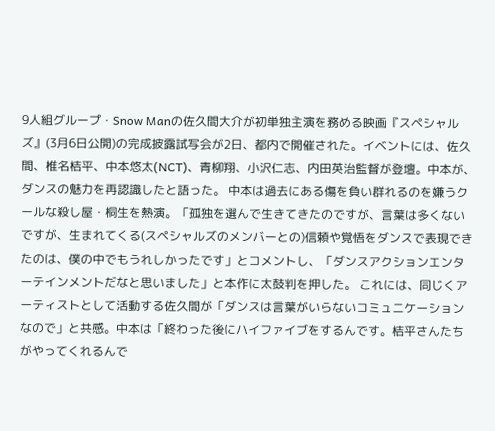9人組グループ・Snow Manの佐久間大介が初単独主演を務める映画『スペシャルズ』(3月6日公開)の完成披露試写会が2日、都内で開催された。イベントには、佐久間、椎名桔平、中本悠太(NCT)、青柳翔、小沢仁志、内田英治監督が登壇。中本が、ダンスの魅力を再認識したと語った。 中本は過去にある傷を負い群れるのを嫌うクールな殺し屋・桐生を熱演。「孤独を選んで生きてきたのですが、言葉は多くないですが、生まれてくる(スペシャルズのメンバーとの)信頼や覚悟をダンスで表現できたのは、僕の中でもうれしかったです」とコメントし、「ダンスアクションエンターテインメントだなと思いました」と本作に太鼓判を押した。 これには、同じくアーティストとして活動する佐久間が「ダンスは言葉がいらないコミュニケーションなので」と共感。中本は「終わった後にハイファイブをするんです。桔平さんたちがやってくれるんで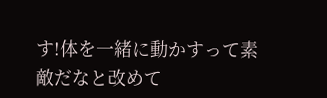す!体を一緒に動かすって素敵だなと改めて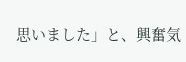思いました」と、興奮気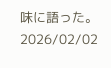味に語った。
2026/02/02